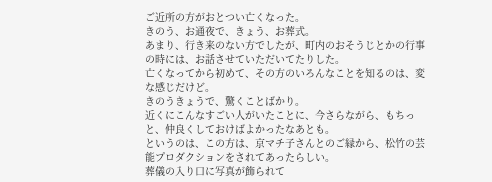ご近所の方がおとつい亡くなった。
きのう、お通夜で、きょう、お葬式。
あまり、行き来のない方でしたが、町内のおそうじとかの行事の時には、お話させていただいてたりした。
亡くなってから初めて、その方のいろんなことを知るのは、変な感じだけど。
きのうきょうで、驚くことばかり。
近くにこんなすごい人がいたことに、今さらながら、もちっと、仲良くしておけばよかったなあとも。
というのは、この方は、京マチ子さんとのご縁から、松竹の芸能プロダクションをされてあったらしい。
葬儀の入り口に写真が飾られて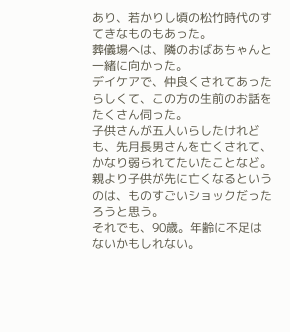あり、若かりし頃の松竹時代のすてきなものもあった。
葬儀場へは、隣のおばあちゃんと一緒に向かった。
デイケアで、仲良くされてあったらしくて、この方の生前のお話をたくさん伺った。
子供さんが五人いらしたけれども、先月長男さんを亡くされて、かなり弱られてたいたことなど。親より子供が先に亡くなるというのは、ものすごいショックだったろうと思う。
それでも、90歳。年齢に不足はないかもしれない。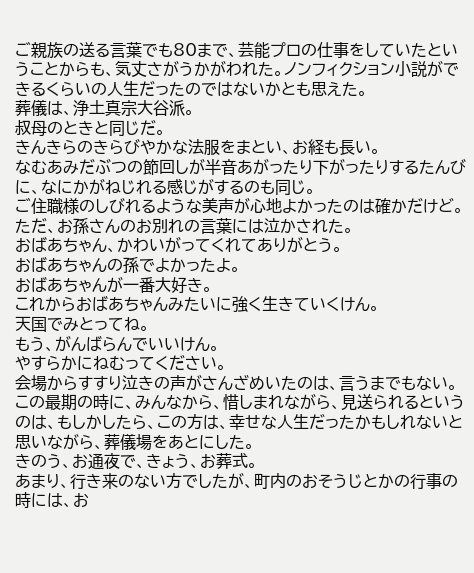ご親族の送る言葉でも80まで、芸能プロの仕事をしていたということからも、気丈さがうかがわれた。ノンフィクション小説ができるくらいの人生だったのではないかとも思えた。
葬儀は、浄土真宗大谷派。
叔母のときと同じだ。
きんきらのきらびやかな法服をまとい、お経も長い。
なむあみだぶつの節回しが半音あがったり下がったりするたんびに、なにかがねじれる感じがするのも同じ。
ご住職様のしびれるような美声が心地よかったのは確かだけど。
ただ、お孫さんのお別れの言葉には泣かされた。
おばあちゃん、かわいがってくれてありがとう。
おばあちゃんの孫でよかったよ。
おばあちゃんが一番大好き。
これからおばあちゃんみたいに強く生きていくけん。
天国でみとってね。
もう、がんばらんでいいけん。
やすらかにねむってください。
会場からすすり泣きの声がさんざめいたのは、言うまでもない。
この最期の時に、みんなから、惜しまれながら、見送られるというのは、もしかしたら、この方は、幸せな人生だったかもしれないと思いながら、葬儀場をあとにした。
きのう、お通夜で、きょう、お葬式。
あまり、行き来のない方でしたが、町内のおそうじとかの行事の時には、お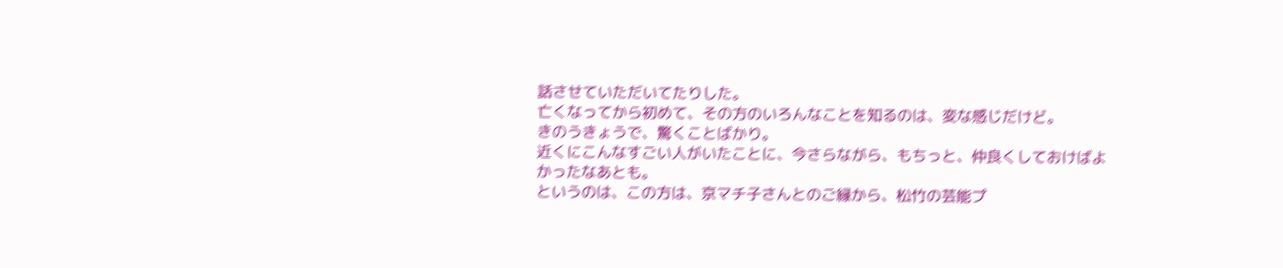話させていただいてたりした。
亡くなってから初めて、その方のいろんなことを知るのは、変な感じだけど。
きのうきょうで、驚くことばかり。
近くにこんなすごい人がいたことに、今さらながら、もちっと、仲良くしておけばよかったなあとも。
というのは、この方は、京マチ子さんとのご縁から、松竹の芸能プ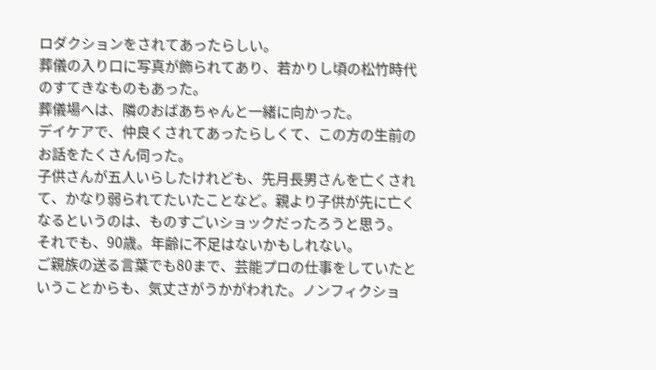ロダクションをされてあったらしい。
葬儀の入り口に写真が飾られてあり、若かりし頃の松竹時代のすてきなものもあった。
葬儀場へは、隣のおばあちゃんと一緒に向かった。
デイケアで、仲良くされてあったらしくて、この方の生前のお話をたくさん伺った。
子供さんが五人いらしたけれども、先月長男さんを亡くされて、かなり弱られてたいたことなど。親より子供が先に亡くなるというのは、ものすごいショックだったろうと思う。
それでも、90歳。年齢に不足はないかもしれない。
ご親族の送る言葉でも80まで、芸能プロの仕事をしていたということからも、気丈さがうかがわれた。ノンフィクショ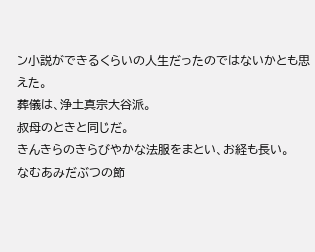ン小説ができるくらいの人生だったのではないかとも思えた。
葬儀は、浄土真宗大谷派。
叔母のときと同じだ。
きんきらのきらびやかな法服をまとい、お経も長い。
なむあみだぶつの節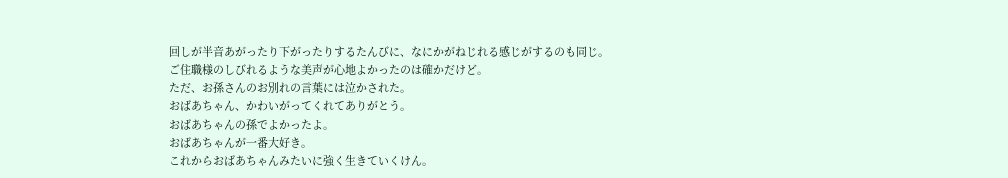回しが半音あがったり下がったりするたんびに、なにかがねじれる感じがするのも同じ。
ご住職様のしびれるような美声が心地よかったのは確かだけど。
ただ、お孫さんのお別れの言葉には泣かされた。
おばあちゃん、かわいがってくれてありがとう。
おばあちゃんの孫でよかったよ。
おばあちゃんが一番大好き。
これからおばあちゃんみたいに強く生きていくけん。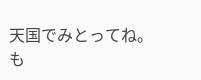天国でみとってね。
も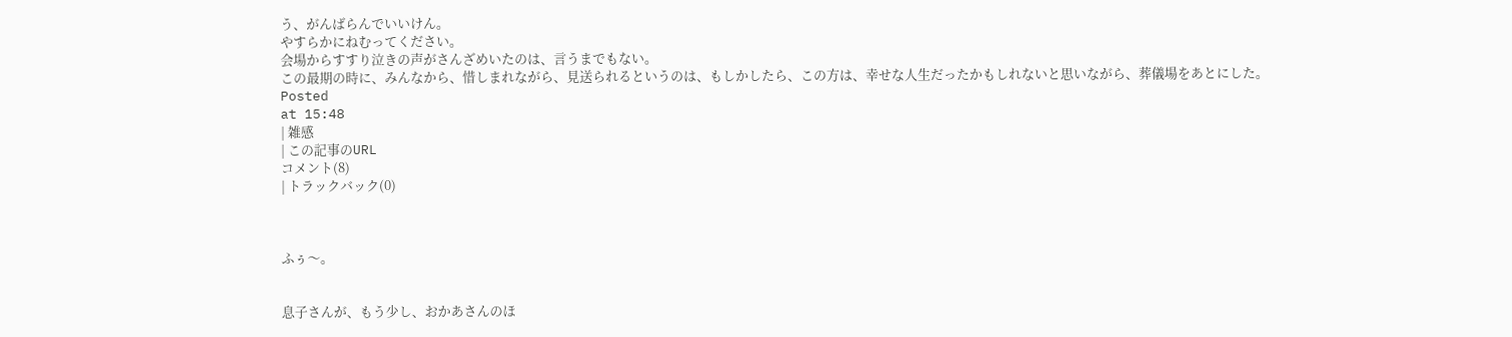う、がんばらんでいいけん。
やすらかにねむってください。
会場からすすり泣きの声がさんざめいたのは、言うまでもない。
この最期の時に、みんなから、惜しまれながら、見送られるというのは、もしかしたら、この方は、幸せな人生だったかもしれないと思いながら、葬儀場をあとにした。
Posted
at 15:48
| 雑感
| この記事のURL
コメント(8)
| トラックバック(0)



ふぅ〜。


息子さんが、もう少し、おかあさんのほ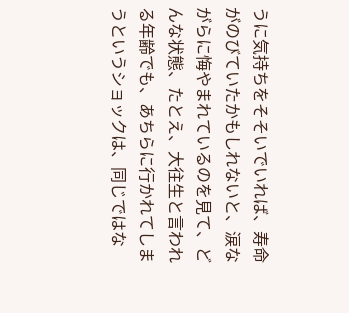うに気持ちをそそいでいれば、寿命がのびていたかもしれないと、涙ながらに悔やまれているのを見て、どんな状態、たとえ、大往生と言われる年齢でも、あちらに行かれてしまうというショックは、同じではな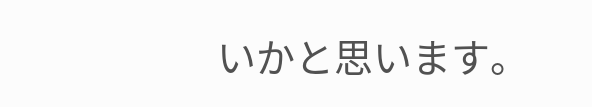いかと思います。